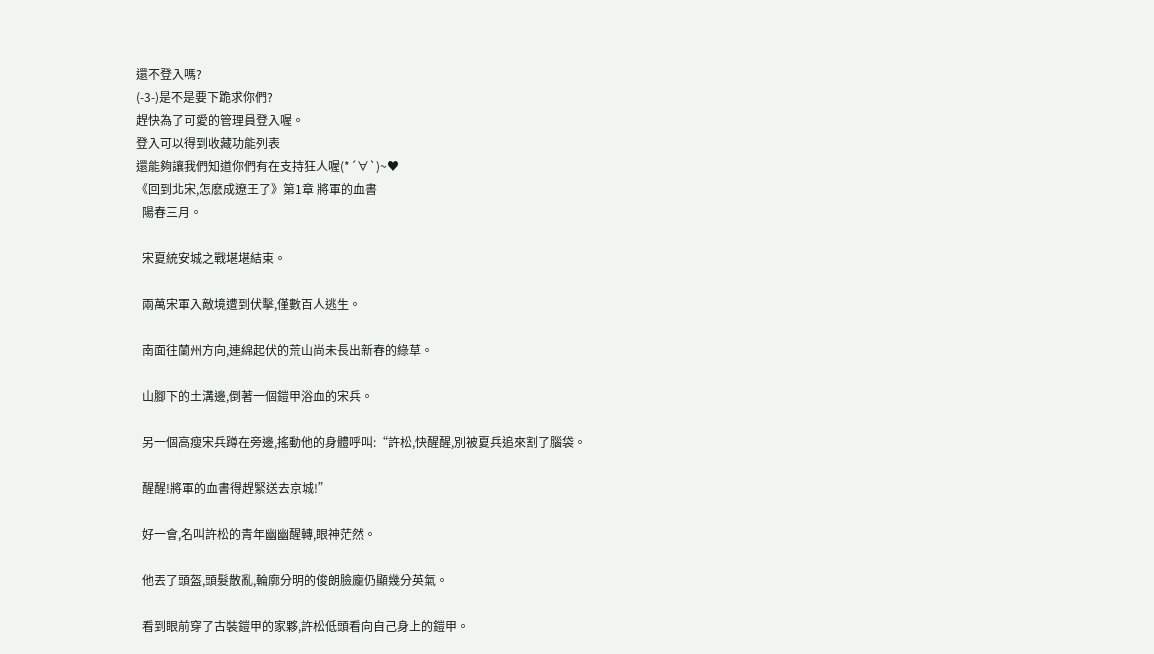還不登入嗎?
(-3-)是不是要下跪求你們?
趕快為了可愛的管理員登入喔。
登入可以得到收藏功能列表
還能夠讓我們知道你們有在支持狂人喔(*´∀`)~♥
《回到北宋,怎麽成遼王了》第1章 將軍的血書
  陽春三月。

  宋夏統安城之戰堪堪結束。

  兩萬宋軍入敵境遭到伏擊,僅數百人逃生。

  南面往蘭州方向,連綿起伏的荒山尚未長出新春的綠草。

  山腳下的土溝邊,倒著一個鎧甲浴血的宋兵。

  另一個高瘦宋兵蹲在旁邊,搖動他的身體呼叫:“許松,快醒醒,別被夏兵追來割了腦袋。

  醒醒!將軍的血書得趕緊送去京城!”

  好一會,名叫許松的青年幽幽醒轉,眼神茫然。

  他丟了頭盔,頭髮散亂,輪廓分明的俊朗臉龐仍顯幾分英氣。

  看到眼前穿了古裝鎧甲的家夥,許松低頭看向自己身上的鎧甲。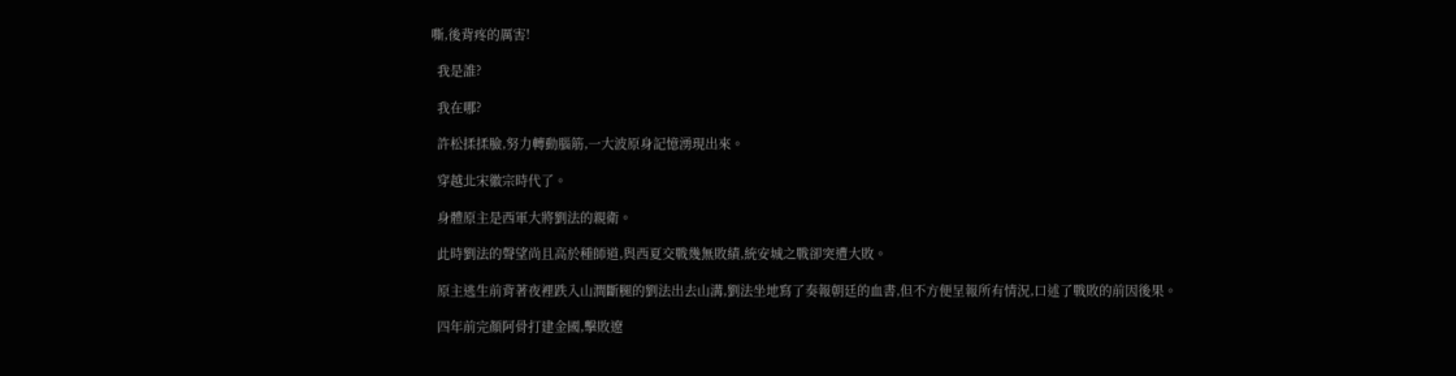嘶,後背疼的厲害!

  我是誰?

  我在哪?

  許松揉揉臉,努力轉動腦筋,一大波原身記憶湧現出來。

  穿越北宋徽宗時代了。

  身體原主是西軍大將劉法的親衛。

  此時劉法的聲望尚且高於種師道,與西夏交戰幾無敗績,統安城之戰卻突遭大敗。

  原主逃生前背著夜裡跌入山澗斷腿的劉法出去山溝,劉法坐地寫了奏報朝廷的血書,但不方便呈報所有情況,口述了戰敗的前因後果。

  四年前完顏阿骨打建金國,擊敗遼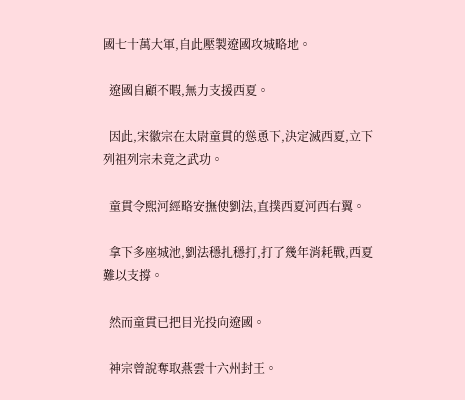國七十萬大軍,自此壓製遼國攻城略地。

  遼國自顧不暇,無力支援西夏。

  因此,宋徽宗在太尉童貫的慫恿下,決定滅西夏,立下列祖列宗未竟之武功。

  童貫令熙河經略安撫使劉法,直撲西夏河西右翼。

  拿下多座城池,劉法穩扎穩打,打了幾年消耗戰,西夏難以支撐。

  然而童貫已把目光投向遼國。

  神宗曾說奪取燕雲十六州封王。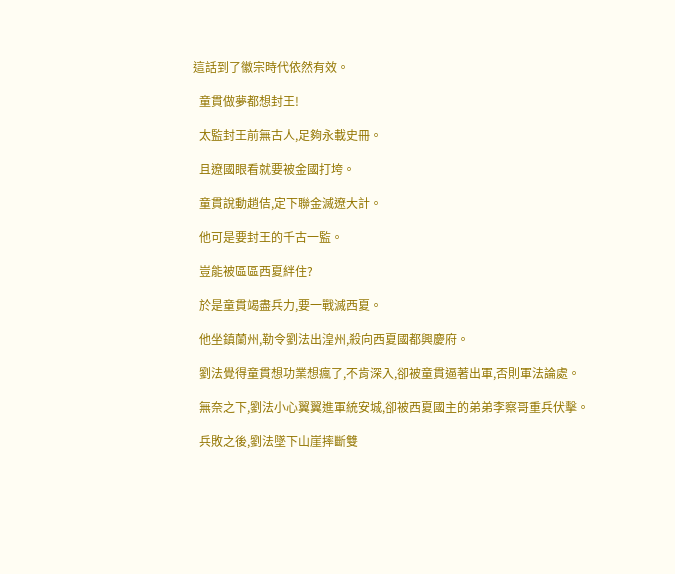這話到了徽宗時代依然有效。

  童貫做夢都想封王!

  太監封王前無古人,足夠永載史冊。

  且遼國眼看就要被金國打垮。

  童貫說動趙佶,定下聯金滅遼大計。

  他可是要封王的千古一監。

  豈能被區區西夏絆住?

  於是童貫竭盡兵力,要一戰滅西夏。

  他坐鎮蘭州,勒令劉法出湟州,殺向西夏國都興慶府。

  劉法覺得童貫想功業想瘋了,不肯深入,卻被童貫逼著出軍,否則軍法論處。

  無奈之下,劉法小心翼翼進軍統安城,卻被西夏國主的弟弟李察哥重兵伏擊。

  兵敗之後,劉法墜下山崖摔斷雙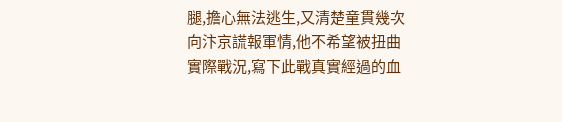腿,擔心無法逃生,又清楚童貫幾次向汴京謊報軍情,他不希望被扭曲實際戰況,寫下此戰真實經過的血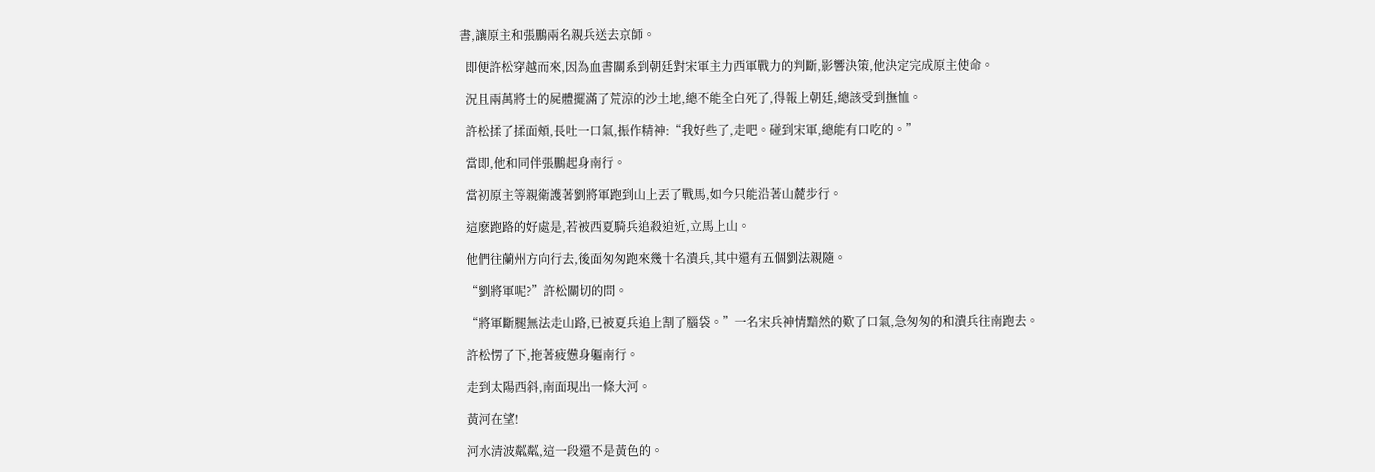書,讓原主和張鵬兩名親兵送去京師。

  即便許松穿越而來,因為血書關系到朝廷對宋軍主力西軍戰力的判斷,影響決策,他決定完成原主使命。

  況且兩萬將士的屍體擺滿了荒涼的沙土地,總不能全白死了,得報上朝廷,總該受到撫恤。

  許松揉了揉面頰,長吐一口氣,振作精神:“我好些了,走吧。碰到宋軍,總能有口吃的。”

  當即,他和同伴張鵬起身南行。

  當初原主等親衛護著劉將軍跑到山上丟了戰馬,如今只能沿著山麓步行。

  這麽跑路的好處是,若被西夏騎兵追殺迫近,立馬上山。

  他們往蘭州方向行去,後面匆匆跑來幾十名潰兵,其中還有五個劉法親隨。

  “劉將軍呢?”許松關切的問。

  “將軍斷腿無法走山路,已被夏兵追上割了腦袋。”一名宋兵神情黯然的歎了口氣,急匆匆的和潰兵往南跑去。

  許松愣了下,拖著疲憊身軀南行。

  走到太陽西斜,南面現出一條大河。

  黃河在望!

  河水清波粼粼,這一段還不是黃色的。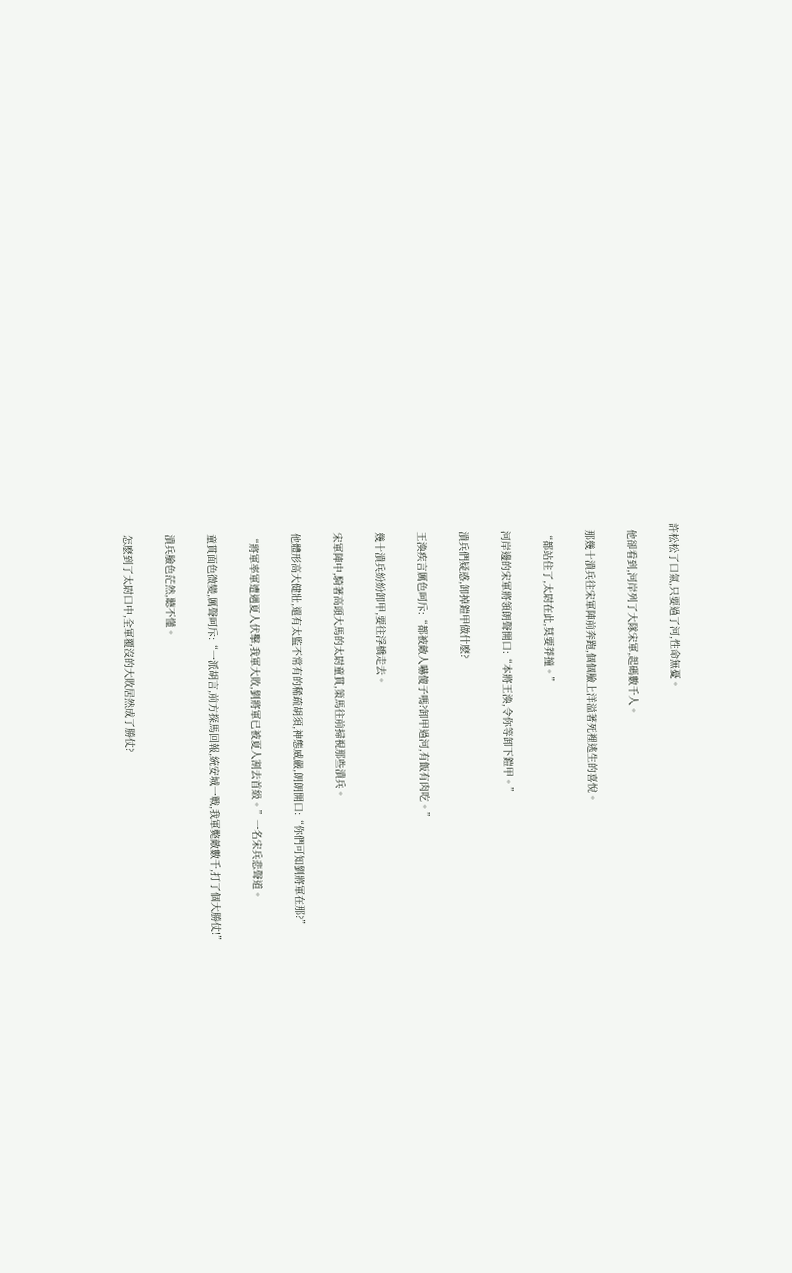許松松了口氣,只要過了河,性命無憂。

  他卻看到,河岸列了大隊宋軍,起碼數千人。

  那幾十潰兵往宋軍陣前奔跑,個個臉上洋溢著死裡逃生的喜悅。

  “都站住了,太尉在此,莫要莽撞。”

  河岸邊的宋軍將領朗聲開口:“本將王渙,令你等卸下鎧甲。”

  潰兵們疑惑,卸掉鎧甲做什麽?

  王渙疾言厲色呵斥:“都被敵人嚇傻子嗎?卸甲過河,有飯有肉吃。”

  幾十潰兵紛紛卸甲,要往浮橋走去。

  宋軍陣中,騎著高頭大馬的太尉童貫,策馬往前掃視那些潰兵。

  他體形高大健壯,還有太監不常有的稀疏胡須,神態威嚴,朗朗開口:“你們可知劉將軍在那?”

  “將軍率軍遭遇夏人伏擊,我軍大敗,劉將軍已被夏人割去首級。”一名宋兵悲聲道。

  童貫面色微變,厲聲呵斥:“一派胡言,前方探馬回報,統安城一戰,我軍斃敵數千,打了個大勝仗!”

  潰兵臉色茫然,聽不懂。

  怎麽到了太尉口中,全軍覆沒的大敗居然成了勝仗?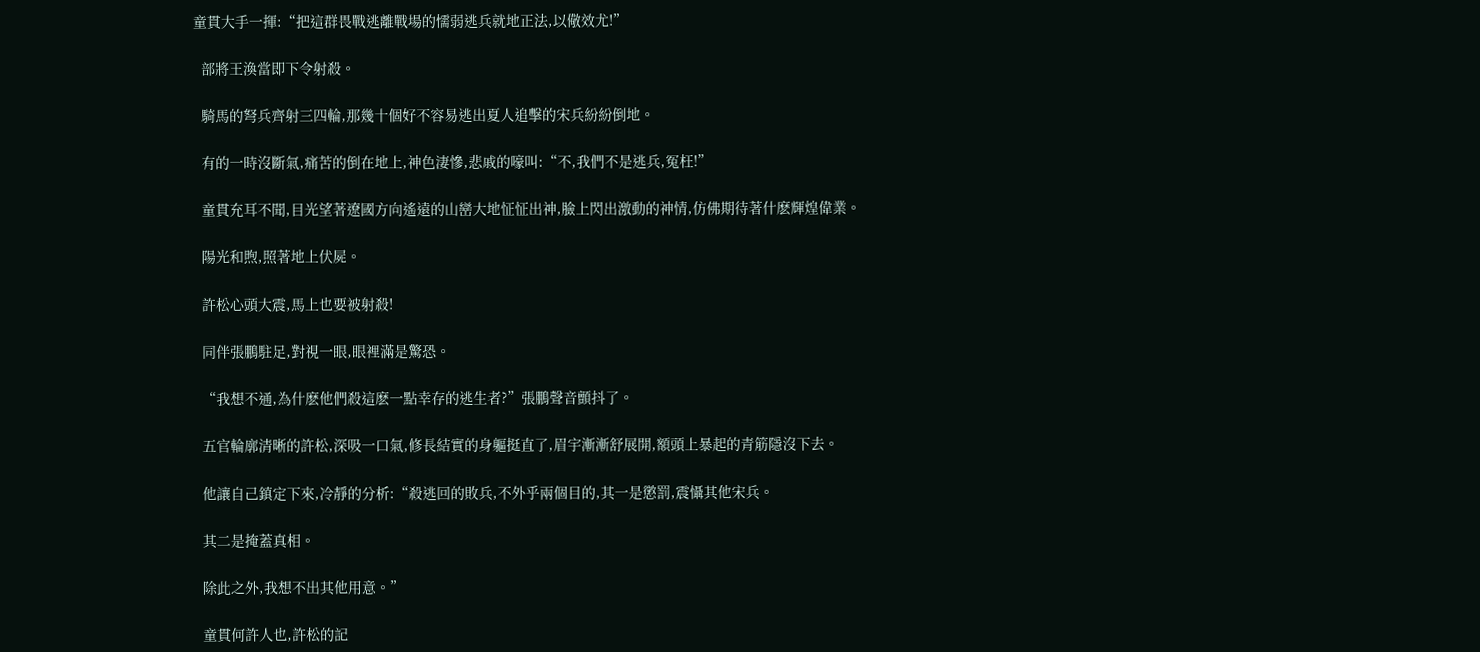童貫大手一揮:“把這群畏戰逃離戰場的懦弱逃兵就地正法,以儆效尤!”

  部將王渙當即下令射殺。

  騎馬的弩兵齊射三四輪,那幾十個好不容易逃出夏人追擊的宋兵紛紛倒地。

  有的一時沒斷氣,痛苦的倒在地上,神色淒慘,悲戚的嚎叫:“不,我們不是逃兵,冤枉!”

  童貫充耳不聞,目光望著遼國方向遙遠的山巒大地怔怔出神,臉上閃出激動的神情,仿佛期待著什麽輝煌偉業。

  陽光和煦,照著地上伏屍。

  許松心頭大震,馬上也要被射殺!

  同伴張鵬駐足,對視一眼,眼裡滿是驚恐。

  “我想不通,為什麽他們殺這麽一點幸存的逃生者?”張鵬聲音顫抖了。

  五官輪廓清晰的許松,深吸一口氣,修長結實的身軀挺直了,眉宇漸漸舒展開,額頭上暴起的青筋隱沒下去。

  他讓自己鎮定下來,冷靜的分析:“殺逃回的敗兵,不外乎兩個目的,其一是懲罰,震懾其他宋兵。

  其二是掩蓋真相。

  除此之外,我想不出其他用意。”

  童貫何許人也,許松的記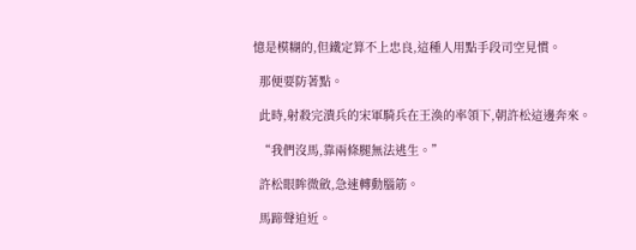憶是模糊的,但鐵定算不上忠良,這種人用點手段司空見慣。

  那便要防著點。

  此時,射殺完潰兵的宋軍騎兵在王渙的率領下,朝許松這邊奔來。

  “我們沒馬,靠兩條腿無法逃生。”

  許松眼眸微斂,急速轉動腦筋。

  馬蹄聲迫近。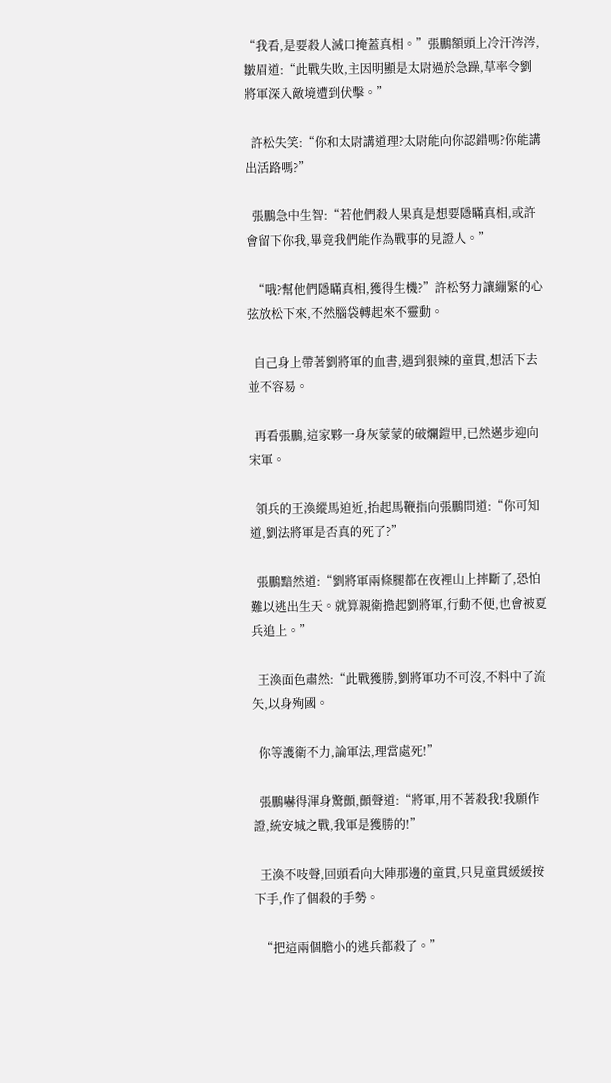“我看,是要殺人滅口掩蓋真相。”張鵬額頭上冷汗涔涔,皺眉道:“此戰失敗,主因明顯是太尉過於急躁,草率令劉將軍深入敵境遭到伏擊。”

  許松失笑:“你和太尉講道理?太尉能向你認錯嗎?你能講出活路嗎?”

  張鵬急中生智:“若他們殺人果真是想要隱瞞真相,或許會留下你我,畢竟我們能作為戰事的見證人。”

  “哦?幫他們隱瞞真相,獲得生機?”許松努力讓繃緊的心弦放松下來,不然腦袋轉起來不靈動。

  自己身上帶著劉將軍的血書,遇到狠辣的童貫,想活下去並不容易。

  再看張鵬,這家夥一身灰蒙蒙的破爛鎧甲,已然邁步迎向宋軍。

  領兵的王渙縱馬迫近,抬起馬鞭指向張鵬問道:“你可知道,劉法將軍是否真的死了?”

  張鵬黯然道:“劉將軍兩條腿都在夜裡山上摔斷了,恐怕難以逃出生天。就算親衛擔起劉將軍,行動不便,也會被夏兵追上。”

  王渙面色肅然:“此戰獲勝,劉將軍功不可沒,不料中了流矢,以身殉國。

  你等護衛不力,論軍法,理當處死!”

  張鵬嚇得渾身驚顫,顫聲道:“將軍,用不著殺我!我願作證,統安城之戰,我軍是獲勝的!”

  王渙不吱聲,回頭看向大陣那邊的童貫,只見童貫緩緩按下手,作了個殺的手勢。

  “把這兩個膽小的逃兵都殺了。”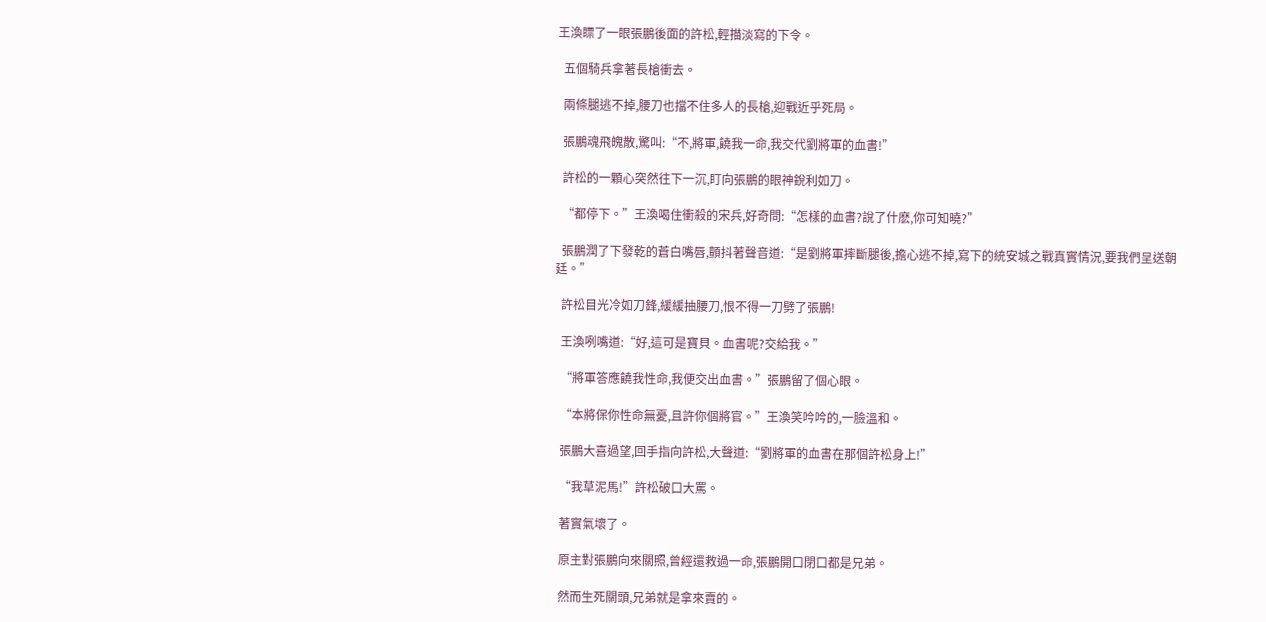王渙瞟了一眼張鵬後面的許松,輕描淡寫的下令。

  五個騎兵拿著長槍衝去。

  兩條腿逃不掉,腰刀也擋不住多人的長槍,迎戰近乎死局。

  張鵬魂飛魄散,驚叫:“不,將軍,饒我一命,我交代劉將軍的血書!”

  許松的一顆心突然往下一沉,盯向張鵬的眼神銳利如刀。

  “都停下。”王渙喝住衝殺的宋兵,好奇問:“怎樣的血書?說了什麽,你可知曉?”

  張鵬潤了下發乾的蒼白嘴唇,顫抖著聲音道:“是劉將軍摔斷腿後,擔心逃不掉,寫下的統安城之戰真實情況,要我們呈送朝廷。”

  許松目光冷如刀鋒,緩緩抽腰刀,恨不得一刀劈了張鵬!

  王渙咧嘴道:“好,這可是寶貝。血書呢?交給我。”

  “將軍答應饒我性命,我便交出血書。”張鵬留了個心眼。

  “本將保你性命無憂,且許你個將官。”王渙笑吟吟的,一臉溫和。

  張鵬大喜過望,回手指向許松,大聲道:“劉將軍的血書在那個許松身上!”

  “我草泥馬!”許松破口大罵。

  著實氣壞了。

  原主對張鵬向來關照,曾經還救過一命,張鵬開口閉口都是兄弟。

  然而生死關頭,兄弟就是拿來賣的。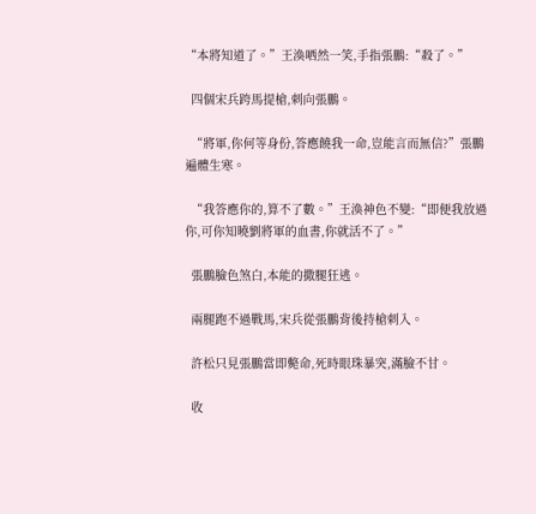“本將知道了。”王渙哂然一笑,手指張鵬:“殺了。”

  四個宋兵跨馬提槍,刺向張鵬。

  “將軍,你何等身份,答應饒我一命,豈能言而無信?”張鵬遍體生寒。

  “我答應你的,算不了數。”王渙神色不變:“即便我放過你,可你知曉劉將軍的血書,你就活不了。”

  張鵬臉色煞白,本能的撒腿狂逃。

  兩腿跑不過戰馬,宋兵從張鵬背後持槍刺入。

  許松只見張鵬當即斃命,死時眼珠暴突,滿臉不甘。

  收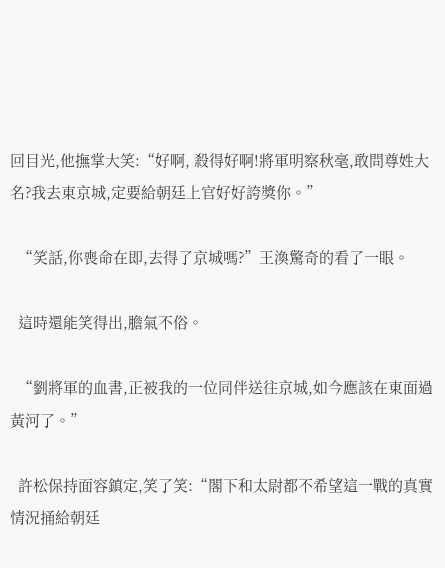回目光,他撫掌大笑:“好啊, 殺得好啊!將軍明察秋毫,敢問尊姓大名?我去東京城,定要給朝廷上官好好誇獎你。”

  “笑話,你喪命在即,去得了京城嗎?”王渙驚奇的看了一眼。

  這時還能笑得出,膽氣不俗。

  “劉將軍的血書,正被我的一位同伴送往京城,如今應該在東面過黃河了。”

  許松保持面容鎮定,笑了笑:“閣下和太尉都不希望這一戰的真實情況捅給朝廷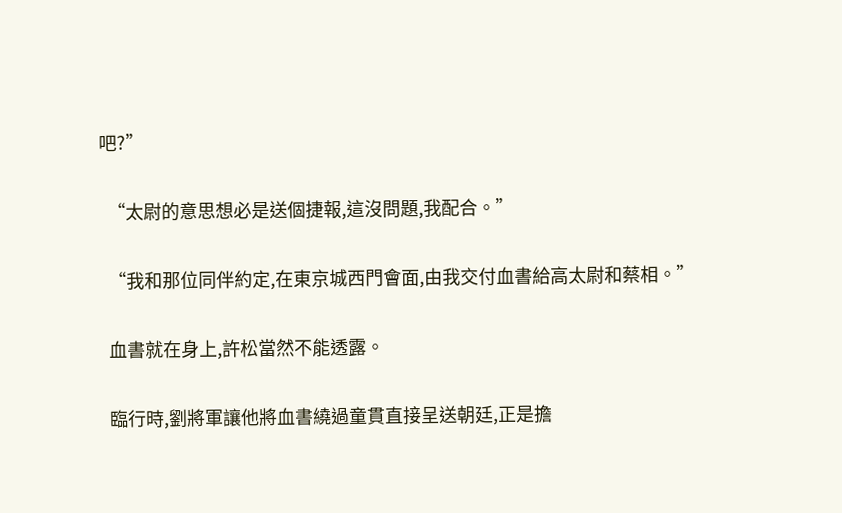吧?”

  “太尉的意思想必是送個捷報,這沒問題,我配合。”

  “我和那位同伴約定,在東京城西門會面,由我交付血書給高太尉和蔡相。”

  血書就在身上,許松當然不能透露。

  臨行時,劉將軍讓他將血書繞過童貫直接呈送朝廷,正是擔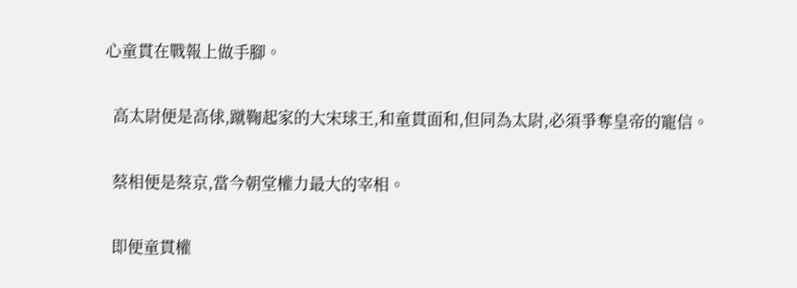心童貫在戰報上做手腳。

  高太尉便是高俅,蹴鞠起家的大宋球王,和童貫面和,但同為太尉,必須爭奪皇帝的寵信。

  蔡相便是蔡京,當今朝堂權力最大的宰相。

  即便童貫權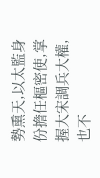勢熏天,以太監身份擔任樞密使,掌握大宋調兵大權,也不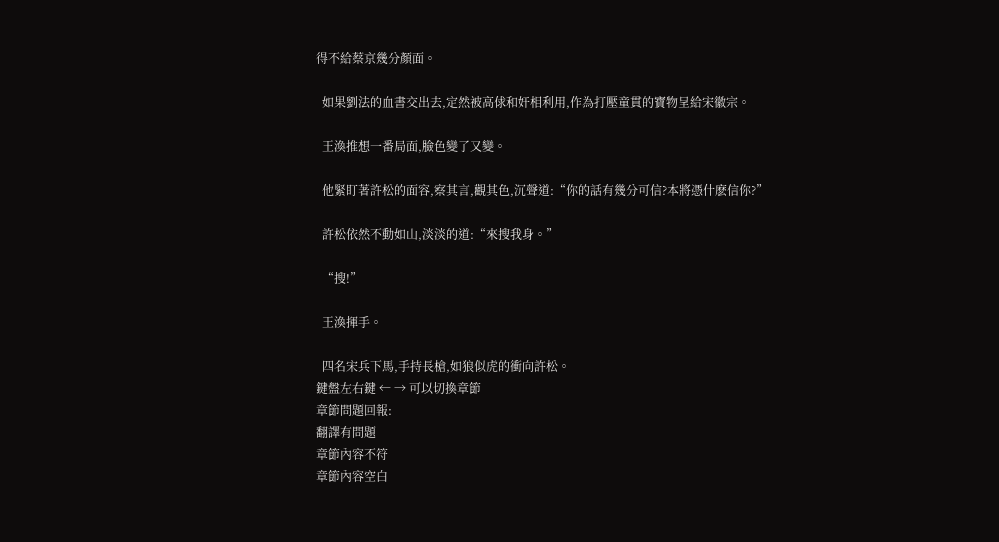得不給蔡京幾分顏面。

  如果劉法的血書交出去,定然被高俅和奸相利用,作為打壓童貫的寶物呈給宋徽宗。

  王渙推想一番局面,臉色變了又變。

  他緊盯著許松的面容,察其言,觀其色,沉聲道:“你的話有幾分可信?本將憑什麽信你?”

  許松依然不動如山,淡淡的道:“來搜我身。”

  “搜!”

  王渙揮手。

  四名宋兵下馬,手持長槍,如狼似虎的衝向許松。
鍵盤左右鍵 ← → 可以切換章節
章節問題回報:
翻譯有問題
章節內容不符
章節內容空白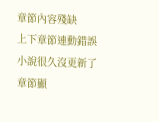章節內容殘缺
上下章節連動錯誤
小說很久沒更新了
章節顯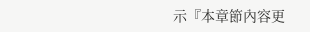示『本章節內容更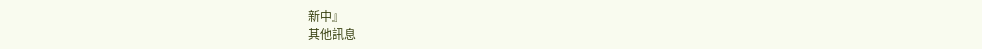新中』
其他訊息